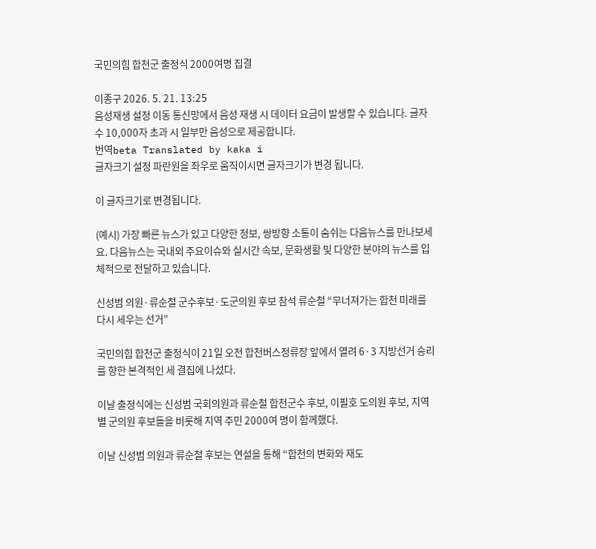국민의힘 합천군 출정식 2000여명 집결

이종구 2026. 5. 21. 13:25
음성재생 설정 이동 통신망에서 음성 재생 시 데이터 요금이 발생할 수 있습니다. 글자 수 10,000자 초과 시 일부만 음성으로 제공합니다.
번역beta Translated by kaka i
글자크기 설정 파란원을 좌우로 움직이시면 글자크기가 변경 됩니다.

이 글자크기로 변경됩니다.

(예시) 가장 빠른 뉴스가 있고 다양한 정보, 쌍방향 소통이 숨쉬는 다음뉴스를 만나보세요. 다음뉴스는 국내외 주요이슈와 실시간 속보, 문화생활 및 다양한 분야의 뉴스를 입체적으로 전달하고 있습니다.

신성범 의원·류순철 군수후보·도군의원 후보 참석 류순철 “무너져가는 합천 미래를 다시 세우는 선거”

국민의힘 합천군 출정식이 21일 오전 합천버스정류장 앞에서 열려 6·3 지방선거 승리를 향한 본격적인 세 결집에 나섰다.

이날 출정식에는 신성범 국회의원과 류순철 합천군수 후보, 이필호 도의원 후보, 지역별 군의원 후보들을 비롯해 지역 주민 2000여 명이 함께했다.

이날 신성범 의원과 류순철 후보는 연설을 통해 “합천의 변화와 재도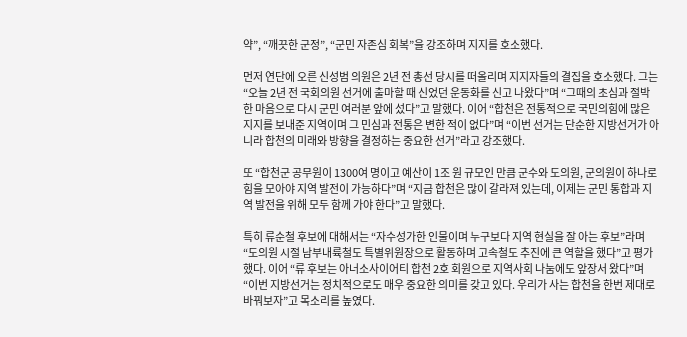약”, “깨끗한 군정”, “군민 자존심 회복”을 강조하며 지지를 호소했다.

먼저 연단에 오른 신성범 의원은 2년 전 총선 당시를 떠올리며 지지자들의 결집을 호소했다. 그는 “오늘 2년 전 국회의원 선거에 출마할 때 신었던 운동화를 신고 나왔다”며 “그때의 초심과 절박한 마음으로 다시 군민 여러분 앞에 섰다”고 말했다. 이어 “합천은 전통적으로 국민의힘에 많은 지지를 보내준 지역이며 그 민심과 전통은 변한 적이 없다”며 “이번 선거는 단순한 지방선거가 아니라 합천의 미래와 방향을 결정하는 중요한 선거”라고 강조했다.

또 “합천군 공무원이 1300여 명이고 예산이 1조 원 규모인 만큼 군수와 도의원, 군의원이 하나로 힘을 모아야 지역 발전이 가능하다”며 “지금 합천은 많이 갈라져 있는데, 이제는 군민 통합과 지역 발전을 위해 모두 함께 가야 한다”고 말했다.

특히 류순철 후보에 대해서는 “자수성가한 인물이며 누구보다 지역 현실을 잘 아는 후보”라며 “도의원 시절 남부내륙철도 특별위원장으로 활동하며 고속철도 추진에 큰 역할을 했다”고 평가했다. 이어 “류 후보는 아너소사이어티 합천 2호 회원으로 지역사회 나눔에도 앞장서 왔다”며 “이번 지방선거는 정치적으로도 매우 중요한 의미를 갖고 있다. 우리가 사는 합천을 한번 제대로 바꿔보자”고 목소리를 높였다.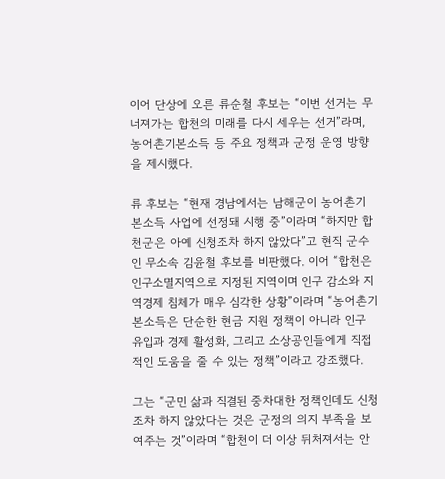이어 단상에 오른 류순철 후보는 “이번 선거는 무너져가는 합천의 미래를 다시 세우는 선거”라며, 농어촌기본소득 등 주요 정책과 군정 운영 방향을 제시했다.

류 후보는 “현재 경남에서는 남해군이 농어촌기본소득 사업에 선정돼 시행 중”이라며 “하지만 합천군은 아예 신청조차 하지 않았다”고 현직 군수인 무소속 김윤철 후보를 비판했다. 이어 “합천은 인구소멸지역으로 지정된 지역이며 인구 감소와 지역경제 침체가 매우 심각한 상황”이라며 “농어촌기본소득은 단순한 현금 지원 정책이 아니라 인구 유입과 경제 활성화, 그리고 소상공인들에게 직접적인 도움을 줄 수 있는 정책”이라고 강조했다.

그는 “군민 삶과 직결된 중차대한 정책인데도 신청조차 하지 않았다는 것은 군정의 의지 부족을 보여주는 것”이라며 “합천이 더 이상 뒤처져서는 안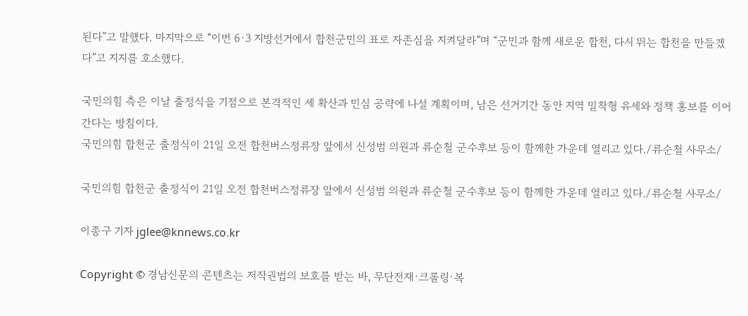된다”고 말했다. 마지막으로 “이번 6·3 지방선거에서 합천군민의 표로 자존심을 지켜달라”며 “군민과 함께 새로운 합천, 다시 뛰는 합천을 만들겠다”고 지지를 호소했다.

국민의힘 측은 이날 출정식을 기점으로 본격적인 세 확산과 민심 공략에 나설 계획이며, 남은 선거기간 동안 지역 밀착형 유세와 정책 홍보를 이어간다는 방침이다.
국민의힘 합천군 출정식이 21일 오전 합천버스정류장 앞에서 신성범 의원과 류순철 군수후보 등이 함께한 가운데 열리고 있다./류순철 사무소/

국민의힘 합천군 출정식이 21일 오전 합천버스정류장 앞에서 신성범 의원과 류순철 군수후보 등이 함께한 가운데 열리고 있다./류순철 사무소/

이종구 기자 jglee@knnews.co.kr

Copyright © 경남신문의 콘텐츠는 저작권법의 보호를 받는 바, 무단전재·크롤링·복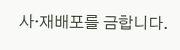사·재배포를 금합니다.